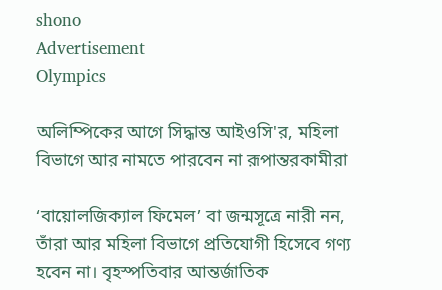shono
Advertisement
Olympics

অলিম্পিকের আগে সিদ্ধান্ত আইওসি'র, মহিলা বিভাগে আর নামতে পারবেন না রূপান্তরকামীরা

‘বায়োলজিক্যাল ফিমেল’ বা জন্মসূত্রে নারী নন, তাঁরা আর মহিলা বিভাগে প্রতিযোগী হিসেবে গণ্য হবেন না। বৃহস্পতিবার আন্তর্জাতিক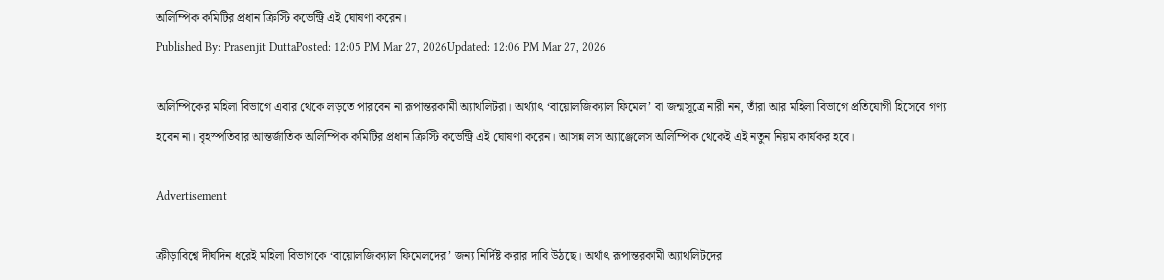অলিম্পিক কমিটির প্রধান ক্রিস্টি কভেন্ট্রি এই ঘোষণা করেন।
Published By: Prasenjit DuttaPosted: 12:05 PM Mar 27, 2026Updated: 12:06 PM Mar 27, 2026

অলিম্পিকের মহিলা বিভাগে এবার থেকে লড়তে পারবেন না রূপান্তরকামী অ্যাথলিটরা। অর্থ্যাৎ ‘বায়োলজিক্যাল ফিমেল’ বা জন্মসূত্রে নারী নন, তাঁরা আর মহিলা বিভাগে প্রতিযোগী হিসেবে গণ্য হবেন না। বৃহস্পতিবার আন্তর্জাতিক অলিম্পিক কমিটির প্রধান ক্রিস্টি কভেন্ট্রি এই ঘোষণা করেন। আসন্ন লস অ্যাঞ্জেলেস অলিম্পিক থেকেই এই নতুন নিয়ম কার্যকর হবে।

Advertisement

ক্রীড়াবিশ্বে দীর্ঘদিন ধরেই মহিলা বিভাগকে ‘বায়োলজিক্যাল ফিমেলদের’ জন্য নির্দিষ্ট করার দাবি উঠছে। অর্থাৎ রূপান্তরকামী অ্যাথলিটদের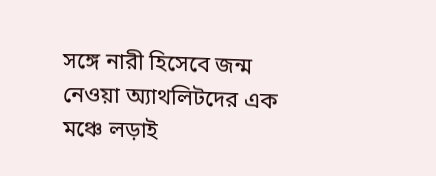সঙ্গে নারী হিসেবে জন্ম নেওয়া অ্যাথলিটদের এক মঞ্চে লড়াই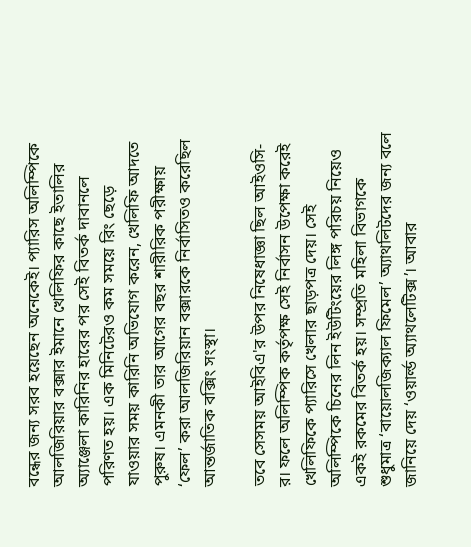বন্ধের জন্য সরব হয়েছেন অনেকেই। প্যারিস অলিম্পিকে আলজিরিয়ার বক্সার ইমানে খেলিফির কাছে ইতালির অ্যাঞ্জেলা কারিনির হারের পর সেই বিতর্ক দাবানলে পরিণত হয়। এক মিনিটেরও কম সময়ে রিং ছেড়ে যাওয়ার সময় কারিনি অভিযোগ করেন, খেলিফি আদতে পুরুষ। এমনকী তার আগের বছর শারীরিক পরীক্ষায় ‘ফেল’ করা আলজিরিয়ান বক্সারকে নির্বাসিতও করেছিল আন্তর্জাতিক বক্সিং সংস্থা।

তবে সেসময় আইবিএ'র উপর নিষেধাজ্ঞা ছিল আইওসি-র। ফলে অলিম্পিক কর্তৃপক্ষ সেই নির্বাসন উপেক্ষা করেই খেলিফিকে প্যারিসে খেলার ছাড়পত্র দেয়। সেই অলিম্পিকে চিনের লিন ইউটিংয়ের লিঙ্গ পরিচয় নিয়েও একই রকমের বিতর্ক হয়। সম্প্রতি মহিলা বিভাগকে শুধুমাত্র ‘বায়োলজিক্যাল ফিমেল’ অ্যাথলিটদের জন্য বলে জানিয়ে দেয় ‘ওয়ার্ল্ড অ্যাথলেটিক্স’। আবার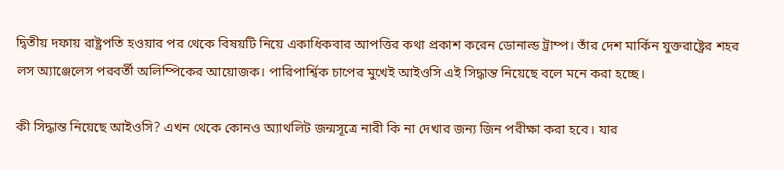দ্বিতীয় দফায় রাষ্ট্রপতি হওয়ার পর থেকে বিষয়টি নিয়ে একাধিকবার আপত্তির কথা প্রকাশ করেন ডোনাল্ড ট্রাম্প। তাঁর দেশ মার্কিন যুক্তরাষ্ট্রের শহর লস অ্যাঞ্জেলেস পরবর্তী অলিম্পিকের আয়োজক। পারিপার্শ্বিক চাপের মুখেই আইওসি এই সিদ্ধান্ত নিয়েছে বলে মনে করা হচ্ছে।

কী সিদ্ধান্ত নিয়েছে আইওসি? এখন থেকে কোনও অ্যাথলিট জন্মসূত্রে নারী কি না দেখার জন্য জিন পরীক্ষা করা হবে। যার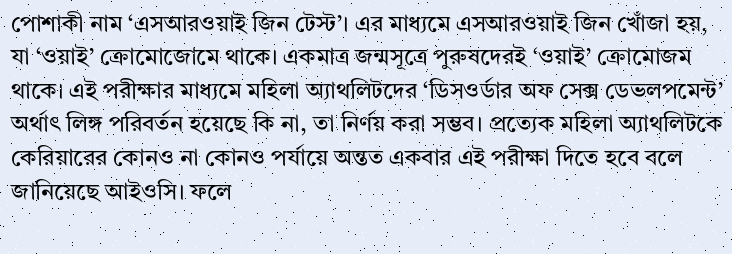পোশাকী নাম ‘এসআরওয়াই জিন টেস্ট’। এর মাধ্যমে এসআরওয়াই জিন খোঁজা হয়, যা ‘ওয়াই’ ক্রোমোজোমে থাকে। একমাত্র জন্মসূত্রে পুরুষদেরই ‘ওয়াই’ ক্রোমোজম থাকে। এই পরীক্ষার মাধ্যমে মহিলা অ্যাথলিটদের ‘ডিসওর্ডার অফ সেক্স ডেভলপমেন্ট’ অর্থাৎ লিঙ্গ পরিবর্তন হয়েছে কি না, তা নির্ণয় করা সম্ভব। প্রত্যেক মহিলা অ্যাথলিটকে কেরিয়ারের কোনও না কোনও পর্যায়ে অন্তত একবার এই পরীক্ষা দিতে হবে বলে জানিয়েছে আইওসি। ফলে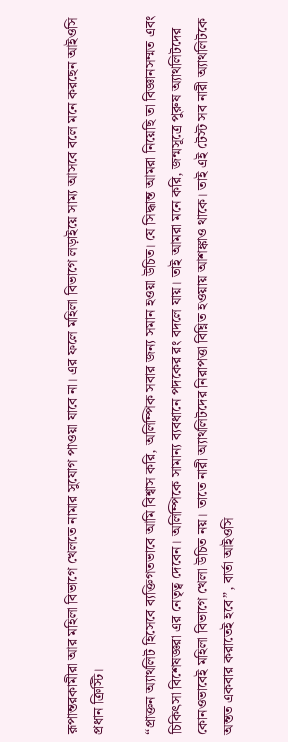রূপান্তরকামীরা আর মহিলা বিভাগে খেলতে নামার সুযোগ পাওয়া যাবে না। এর ফলে মহিলা বিভাগে লড়াইয়ে সাম্য আসবে বলে মনে করছেন আইওসি প্রধান ক্রিস্টি।

“প্রাক্তন অ্যাথলিট হিসেবে ব্যক্তিগতভাবে আমি বিশ্বাস করি, অলিম্পিক সবার জন্য সমান হওয়া উচিত। যে সিদ্ধান্ত আমরা নিয়েছি তা বিজ্ঞানসম্মত এবং চিকিৎসা বিশেষজ্ঞরা এর নেতৃত্ব দেবেন। অলিম্পিকে সামান্য ব্যবধানে পদকের রং বদলে যায়। তাই আমরা মনে করি, জন্মসূত্রে পুরুষ অ্যাথলিটদের কোনওভাবেই মহিলা বিভাগে খেলা উচিত নয়। তাতে নারী অ্যাথলিটদের নিরাপত্তা বিঘ্নিত হওয়ায় আশঙ্কাও থাকে। তাই এই টেস্ট সব নারী অ্যাথলিটকে অন্তত একবার করাতেই হবে”, বার্তা আইওসি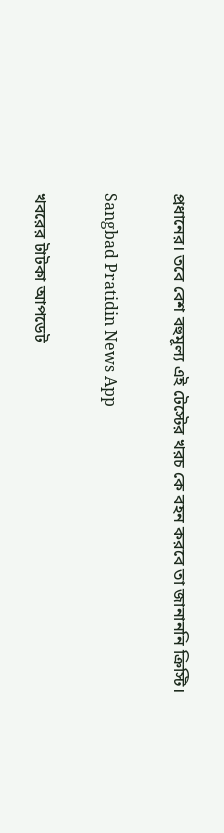প্রধানের। তবে বেশ বহুমূল্য এই টেস্টের খরচ কে বহন করবে তা জানাননি ক্রিস্টি।

Sangbad Pratidin News App

খবরের টাটকা আপডেট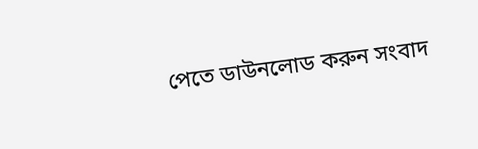পেতে ডাউনলোড করুন সংবাদ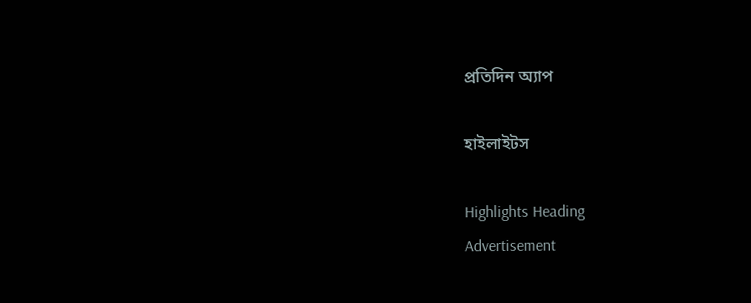প্রতিদিন অ্যাপ

হাইলাইটস

Highlights Heading
Advertisement